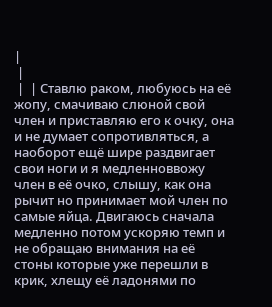|
 |
 |  | Ставлю раком, любуюсь на её жопу, смачиваю слюной свой член и приставляю его к очку, она и не думает сопротивляться, а наоборот ещё шире раздвигает свои ноги и я медленноввожу член в её очко, слышу, как она рычит но принимает мой член по самые яйца. Двигаюсь сначала медленно потом ускоряю темп и не обращаю внимания на её стоны которые уже перешли в крик, хлещу её ладонями по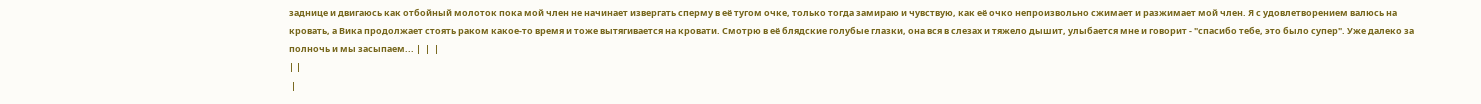заднице и двигаюсь как отбойный молоток пока мой член не начинает извергать сперму в её тугом очке, только тогда замираю и чувствую, как её очко непроизвольно сжимает и разжимает мой член. Я с удовлетворением валюсь на кровать, а Вика продолжает стоять раком какое-то время и тоже вытягивается на кровати. Смотрю в её блядские голубые глазки, она вся в слезах и тяжело дышит, улыбается мне и говорит - "спасибо тебе, это было супер". Уже далеко за полночь и мы засыпаем... |  |  |
| |
 |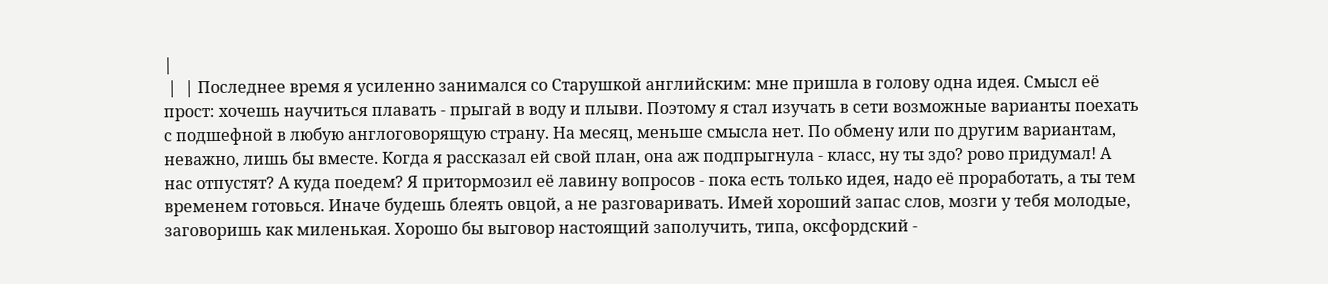|
 |  | Последнее время я усиленно занимался со Старушкой английским: мне пришла в голову одна идея. Смысл её прост: хочешь научиться плавать - прыгай в воду и плыви. Поэтому я стал изучать в сети возможные варианты поехать с подшефной в любую англоговорящую страну. На месяц, меньше смысла нет. По обмену или по другим вариантам, неважно, лишь бы вместе. Когда я рассказал ей свой план, она аж подпрыгнула - класс, ну ты здо? рово придумал! А нас отпустят? А куда поедем? Я притормозил её лавину вопросов - пока есть только идея, надо её проработать, а ты тем временем готовься. Иначе будешь блеять овцой, а не разговаривать. Имей хороший запас слов, мозги у тебя молодые, заговоришь как миленькая. Хорошо бы выговор настоящий заполучить, типа, оксфордский -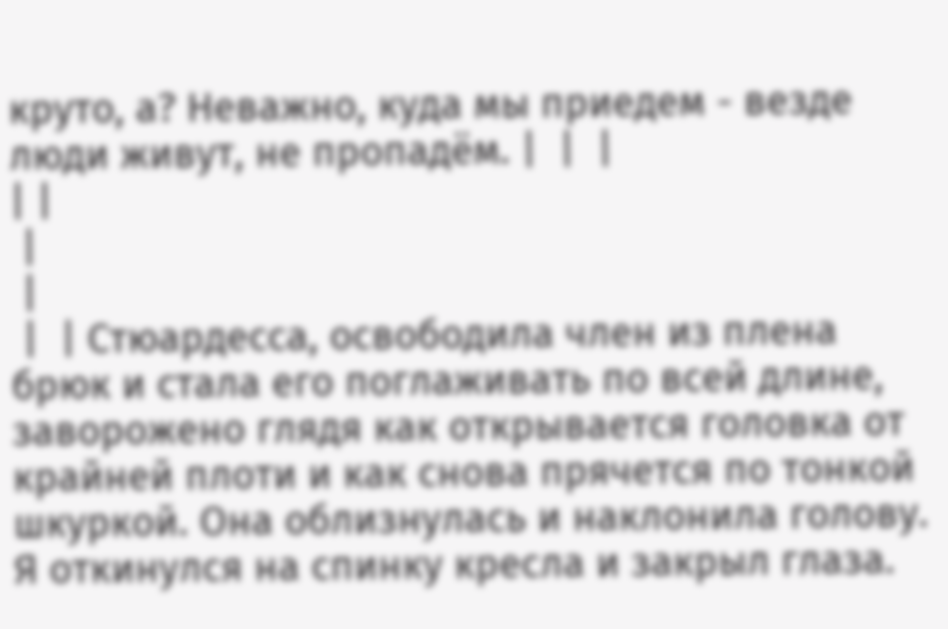круто, а? Неважно, куда мы приедем - везде люди живут, не пропадём. |  |  |
| |
 |
 |
 |  | Стюардесса, освободила член из плена брюк и стала его поглаживать по всей длине, заворожено глядя как открывается головка от крайней плоти и как снова прячется по тонкой шкуркой. Она облизнулась и наклонила голову. Я откинулся на спинку кресла и закрыл глаза.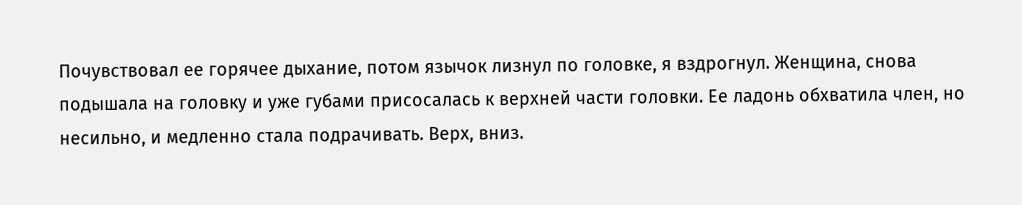Почувствовал ее горячее дыхание, потом язычок лизнул по головке, я вздрогнул. Женщина, снова подышала на головку и уже губами присосалась к верхней части головки. Ее ладонь обхватила член, но несильно, и медленно стала подрачивать. Верх, вниз.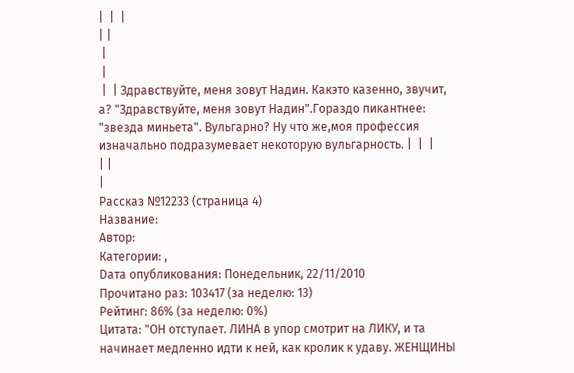|  |  |
| |
 |
 |
 |  | Здравствуйте, меня зовут Надин. Какэто казенно, звучит, а? "Здравствуйте, меня зовут Надин".Гораздо пикантнее: "звезда миньета". Вульгарно? Ну что же,моя профессия изначально подразумевает некоторую вульгарность. |  |  |
| |
|
Рассказ №12233 (страница 4)
Название:
Автор:
Категории: ,
Dата опубликования: Понедельник, 22/11/2010
Прочитано раз: 103417 (за неделю: 13)
Рейтинг: 86% (за неделю: 0%)
Цитата: "ОН отступает. ЛИНА в упор смотрит на ЛИКУ, и та начинает медленно идти к ней, как кролик к удаву. ЖЕНЩИНЫ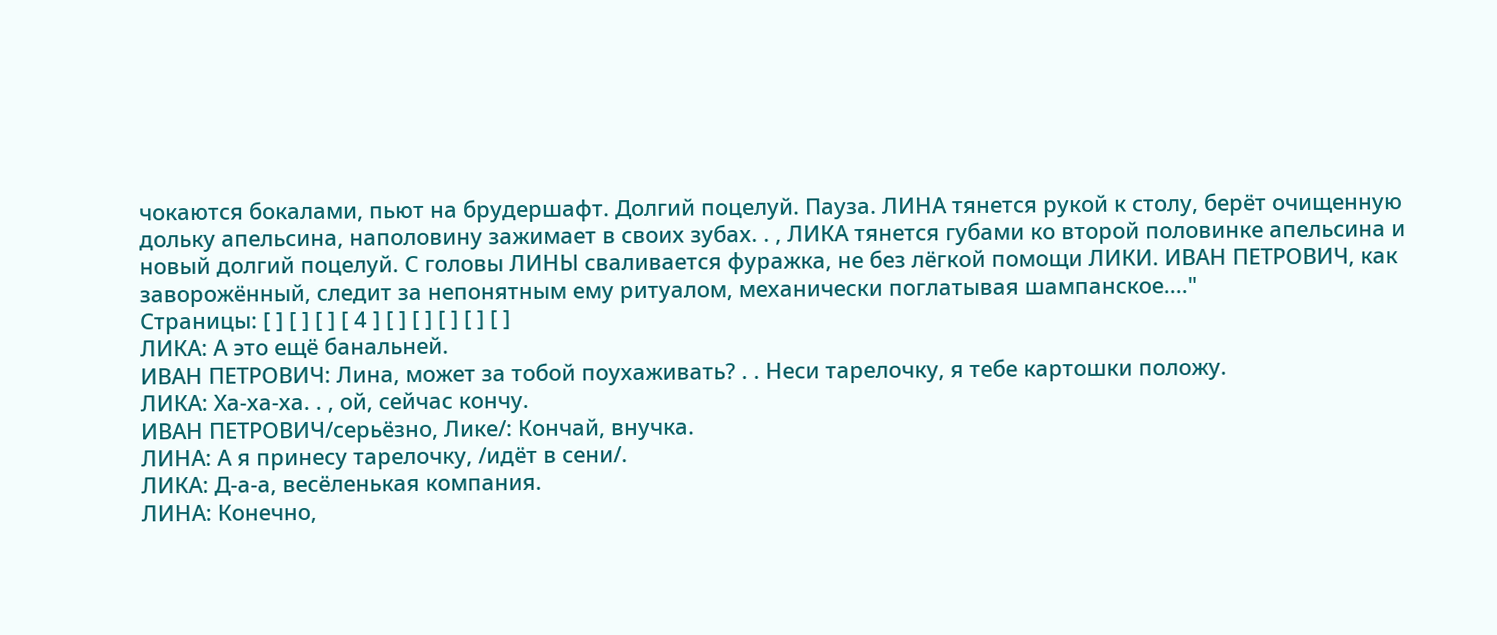чокаются бокалами, пьют на брудершафт. Долгий поцелуй. Пауза. ЛИНА тянется рукой к столу, берёт очищенную дольку апельсина, наполовину зажимает в своих зубах. . , ЛИКА тянется губами ко второй половинке апельсина и новый долгий поцелуй. С головы ЛИНЫ сваливается фуражка, не без лёгкой помощи ЛИКИ. ИВАН ПЕТРОВИЧ, как заворожённый, следит за непонятным ему ритуалом, механически поглатывая шампанское...."
Страницы: [ ] [ ] [ ] [ 4 ] [ ] [ ] [ ] [ ] [ ]
ЛИКА: А это ещё банальней.
ИВАН ПЕТРОВИЧ: Лина, может за тобой поухаживать? . . Неси тарелочку, я тебе картошки положу.
ЛИКА: Ха-ха-ха. . , ой, сейчас кончу.
ИВАН ПЕТРОВИЧ/серьёзно, Лике/: Кончай, внучка.
ЛИНА: А я принесу тарелочку, /идёт в сени/.
ЛИКА: Д-а-а, весёленькая компания.
ЛИНА: Конечно,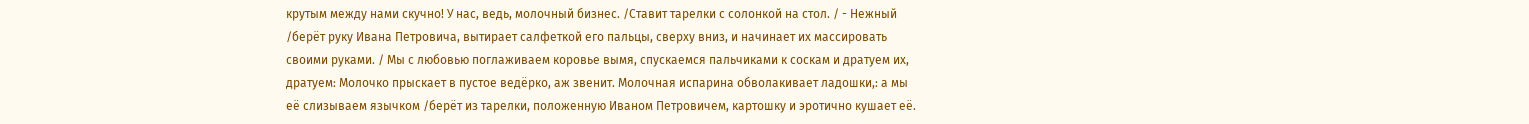крутым между нами скучно! У нас, ведь, молочный бизнес. /Ставит тарелки с солонкой на стол. / - Нежный /берёт руку Ивана Петровича, вытирает салфеткой его пальцы, сверху вниз, и начинает их массировать своими руками. / Мы с любовью поглаживаем коровье вымя, спускаемся пальчиками к соскам и дратуем их, дратуем: Молочко прыскает в пустое ведёрко, аж звенит. Молочная испарина обволакивает ладошки,: а мы её слизываем язычком /берёт из тарелки, положенную Иваном Петровичем, картошку и эротично кушает её.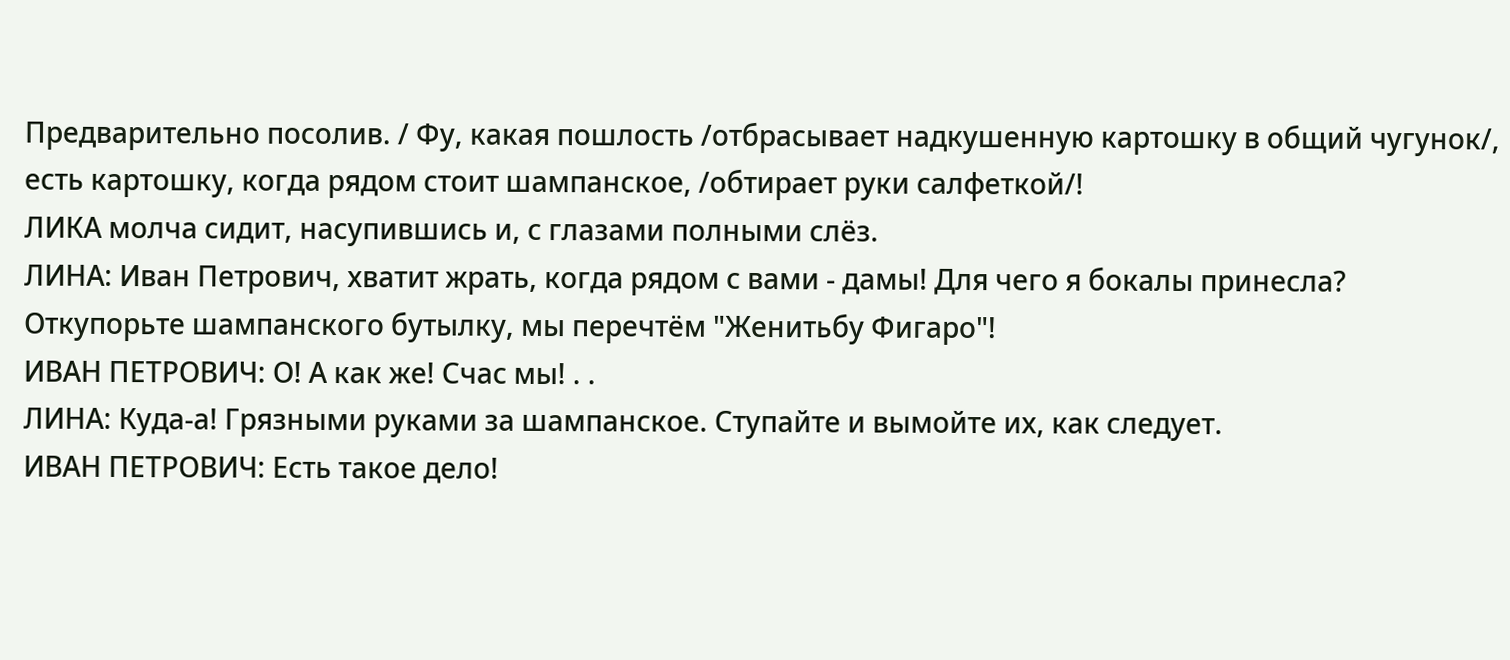Предварительно посолив. / Фу, какая пошлость /отбрасывает надкушенную картошку в общий чугунок/, есть картошку, когда рядом стоит шампанское, /обтирает руки салфеткой/!
ЛИКА молча сидит, насупившись и, с глазами полными слёз.
ЛИНА: Иван Петрович, хватит жрать, когда рядом с вами - дамы! Для чего я бокалы принесла? Откупорьте шампанского бутылку, мы перечтём "Женитьбу Фигаро"!
ИВАН ПЕТРОВИЧ: О! А как же! Счас мы! . .
ЛИНА: Куда-а! Грязными руками за шампанское. Ступайте и вымойте их, как следует.
ИВАН ПЕТРОВИЧ: Есть такое дело!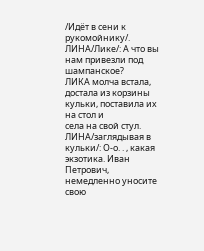/Идёт в сени к рукомойнику/.
ЛИНА/Лике/: А что вы нам привезли под шампанское?
ЛИКА молча встала, достала из корзины кульки, поставила их на стол и
села на свой стул.
ЛИНА/заглядывая в кульки/: О-о. . , какая экзотика. Иван Петрович, немедленно уносите свою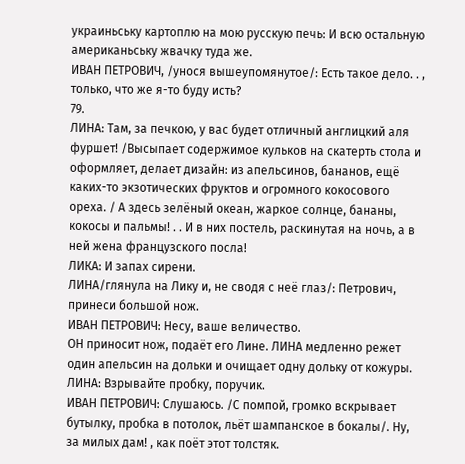украиньську картоплю на мою русскую печь: И всю остальную американьську жвачку туда же.
ИВАН ПЕТРОВИЧ, /унося вышеупомянутое/: Есть такое дело. . , только, что же я-то буду исть?
79.
ЛИНА: Там, за печкою, у вас будет отличный англицкий аля фуршет! /Высыпает содержимое кульков на скатерть стола и оформляет, делает дизайн: из апельсинов, бананов, ещё каких-то экзотических фруктов и огромного кокосового ореха. / А здесь зелёный океан, жаркое солнце, бананы, кокосы и пальмы! . . И в них постель, раскинутая на ночь, а в ней жена французского посла!
ЛИКА: И запах сирени.
ЛИНА/глянула на Лику и, не сводя с неё глаз/: Петрович, принеси большой нож.
ИВАН ПЕТРОВИЧ: Несу, ваше величество.
ОН приносит нож, подаёт его Лине. ЛИНА медленно режет один апельсин на дольки и очищает одну дольку от кожуры.
ЛИНА: Взрывайте пробку, поручик.
ИВАН ПЕТРОВИЧ: Слушаюсь. /С помпой, громко вскрывает бутылку, пробка в потолок, льёт шампанское в бокалы/. Ну, за милых дам! , как поёт этот толстяк.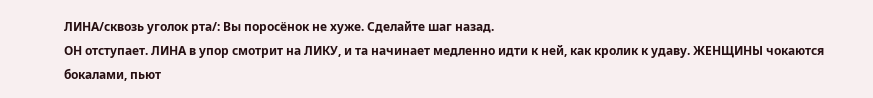ЛИНА/сквозь уголок рта/: Вы поросёнок не хуже. Сделайте шаг назад.
ОН отступает. ЛИНА в упор смотрит на ЛИКУ, и та начинает медленно идти к ней, как кролик к удаву. ЖЕНЩИНЫ чокаются бокалами, пьют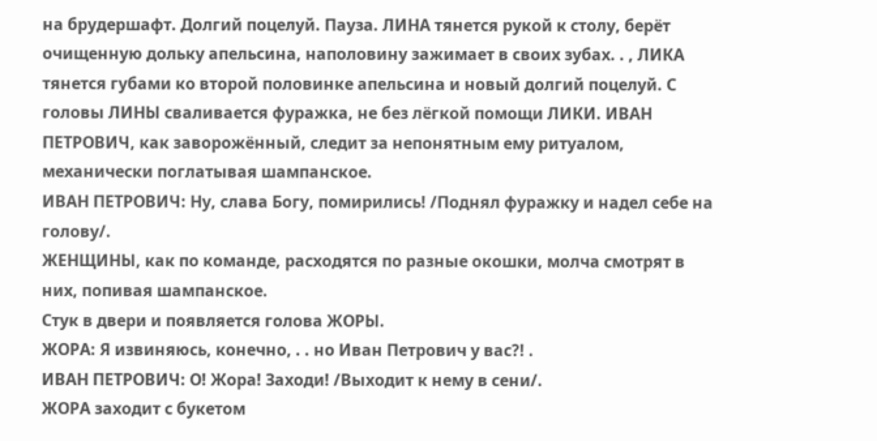на брудершафт. Долгий поцелуй. Пауза. ЛИНА тянется рукой к столу, берёт очищенную дольку апельсина, наполовину зажимает в своих зубах. . , ЛИКА тянется губами ко второй половинке апельсина и новый долгий поцелуй. С головы ЛИНЫ сваливается фуражка, не без лёгкой помощи ЛИКИ. ИВАН ПЕТРОВИЧ, как заворожённый, следит за непонятным ему ритуалом, механически поглатывая шампанское.
ИВАН ПЕТРОВИЧ: Ну, слава Богу, помирились! /Поднял фуражку и надел себе на голову/.
ЖЕНЩИНЫ, как по команде, расходятся по разные окошки, молча смотрят в них, попивая шампанское.
Стук в двери и появляется голова ЖОРЫ.
ЖОРА: Я извиняюсь, конечно, . . но Иван Петрович у вас?! .
ИВАН ПЕТРОВИЧ: О! Жора! Заходи! /Выходит к нему в сени/.
ЖОРА заходит с букетом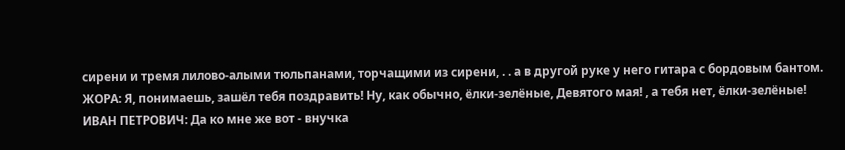сирени и тремя лилово-алыми тюльпанами, торчащими из сирени, . . а в другой руке у него гитара с бордовым бантом.
ЖОРА: Я, понимаешь, зашёл тебя поздравить! Ну, как обычно, ёлки-зелёные, Девятого мая! , а тебя нет, ёлки-зелёные!
ИВАН ПЕТРОВИЧ: Да ко мне же вот - внучка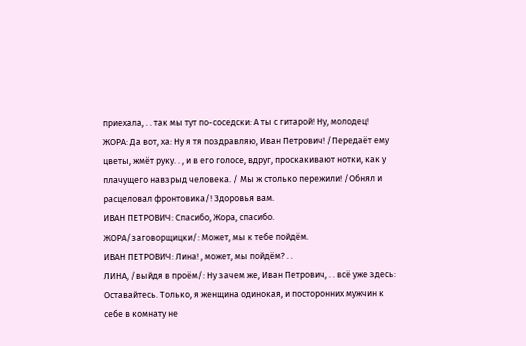приехала, . . так мы тут по-соседски: А ты с гитарой! Ну, молодец!
ЖОРА: Да вот, ха: Ну я тя поздравляю, Иван Петрович! /Передаёт ему цветы, жмёт руку. . , и в его голосе, вдруг, проскакивают нотки, как у плачущего навзрыд человека. / Мы ж столько пережили! /Обнял и расцеловал фронтовика/! Здоровья вам.
ИВАН ПЕТРОВИЧ: Спасибо, Жора, спасибо.
ЖОРА/заговорщицки/: Может, мы к тебе пойдём.
ИВАН ПЕТРОВИЧ: Лина! , может, мы пойдём? . .
ЛИНА, /выйдя в проём/: Ну зачем же, Иван Петрович, . . всё уже здесь: Оставайтесь. Только, я женщина одинокая, и посторонних мужчин к себе в комнату не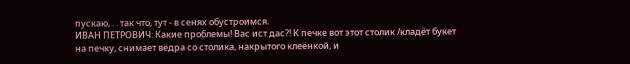пускаю, . . так что, тут - в сенях обустроимся.
ИВАН ПЕТРОВИЧ: Какие проблемы! Вас ист дас?! К печке вот этот столик /кладёт букет на печку, снимает вёдра со столика, накрытого клеёнкой, и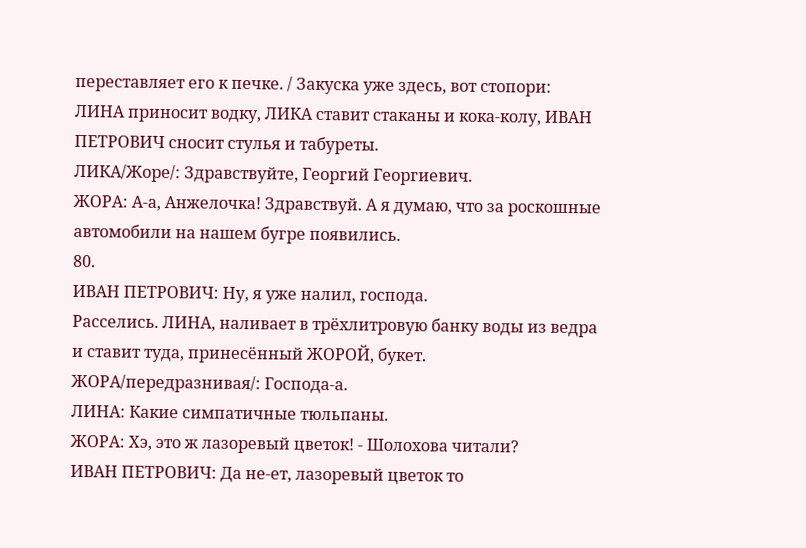переставляет его к печке. / Закуска уже здесь, вот стопори:
ЛИНА приносит водку, ЛИКА ставит стаканы и кока-колу, ИВАН ПЕТРОВИЧ сносит стулья и табуреты.
ЛИКА/Жоре/: Здравствуйте, Георгий Георгиевич.
ЖОРА: А-а, Анжелочка! Здравствуй. А я думаю, что за роскошные автомобили на нашем бугре появились.
80.
ИВАН ПЕТРОВИЧ: Ну, я уже налил, господа.
Расселись. ЛИНА, наливает в трёхлитровую банку воды из ведра и ставит туда, принесённый ЖОРОЙ, букет.
ЖОРА/передразнивая/: Господа-а.
ЛИНА: Какие симпатичные тюльпаны.
ЖОРА: Хэ, это ж лазоревый цветок! - Шолохова читали?
ИВАН ПЕТРОВИЧ: Да не-ет, лазоревый цветок то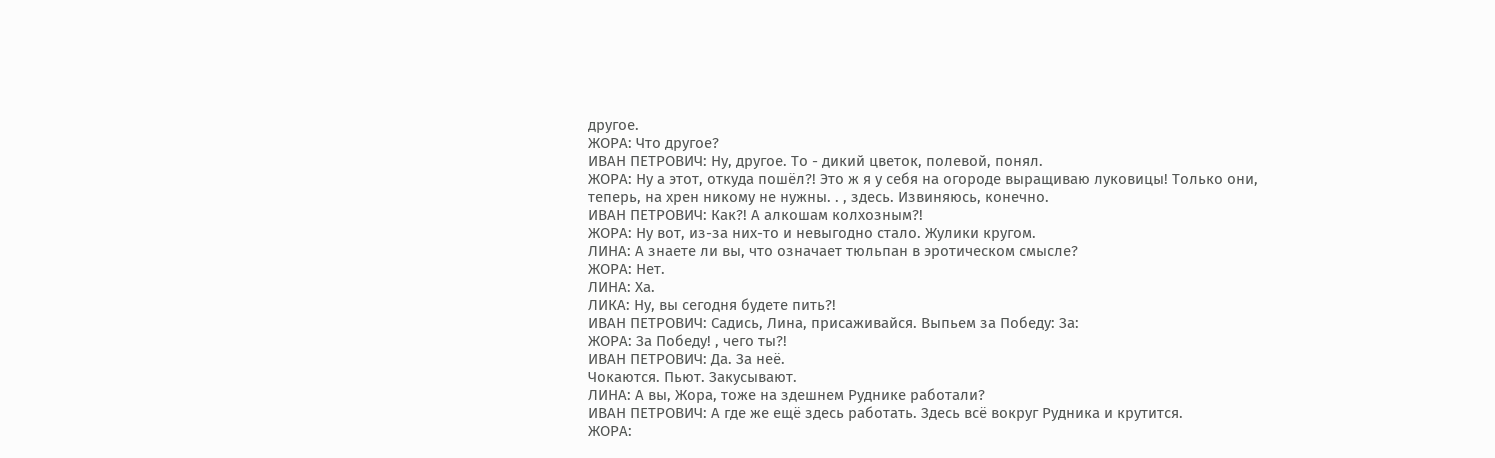другое.
ЖОРА: Что другое?
ИВАН ПЕТРОВИЧ: Ну, другое. То - дикий цветок, полевой, понял.
ЖОРА: Ну а этот, откуда пошёл?! Это ж я у себя на огороде выращиваю луковицы! Только они, теперь, на хрен никому не нужны. . , здесь. Извиняюсь, конечно.
ИВАН ПЕТРОВИЧ: Как?! А алкошам колхозным?!
ЖОРА: Ну вот, из-за них-то и невыгодно стало. Жулики кругом.
ЛИНА: А знаете ли вы, что означает тюльпан в эротическом смысле?
ЖОРА: Нет.
ЛИНА: Ха.
ЛИКА: Ну, вы сегодня будете пить?!
ИВАН ПЕТРОВИЧ: Садись, Лина, присаживайся. Выпьем за Победу: За:
ЖОРА: За Победу! , чего ты?!
ИВАН ПЕТРОВИЧ: Да. За неё.
Чокаются. Пьют. Закусывают.
ЛИНА: А вы, Жора, тоже на здешнем Руднике работали?
ИВАН ПЕТРОВИЧ: А где же ещё здесь работать. Здесь всё вокруг Рудника и крутится.
ЖОРА: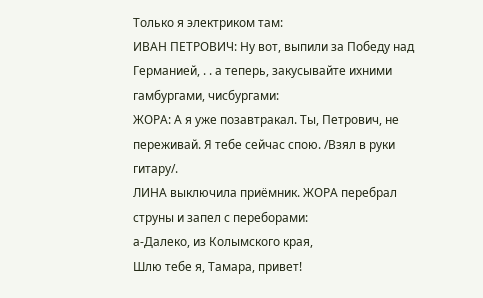Только я электриком там:
ИВАН ПЕТРОВИЧ: Ну вот, выпили за Победу над Германией, . . а теперь, закусывайте ихними гамбургами, чисбургами:
ЖОРА: А я уже позавтракал. Ты, Петрович, не переживай. Я тебе сейчас спою. /Взял в руки гитару/.
ЛИНА выключила приёмник. ЖОРА перебрал струны и запел с переборами:
а-Далеко, из Колымского края,
Шлю тебе я, Тамара, привет!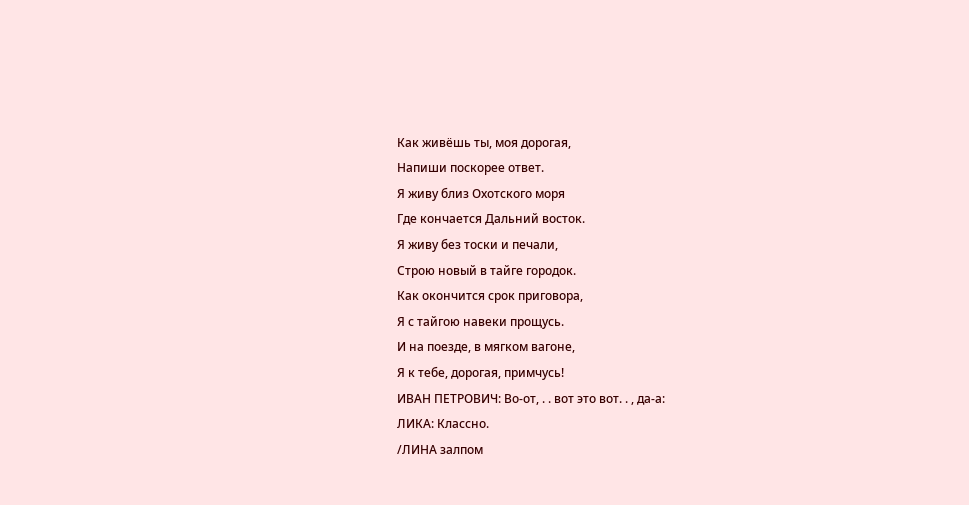Как живёшь ты, моя дорогая,
Напиши поскорее ответ.
Я живу близ Охотского моря
Где кончается Дальний восток.
Я живу без тоски и печали,
Строю новый в тайге городок.
Как окончится срок приговора,
Я с тайгою навеки прощусь.
И на поезде, в мягком вагоне,
Я к тебе, дорогая, примчусь!
ИВАН ПЕТРОВИЧ: Во-от, . . вот это вот. . , да-а:
ЛИКА: Классно.
/ЛИНА залпом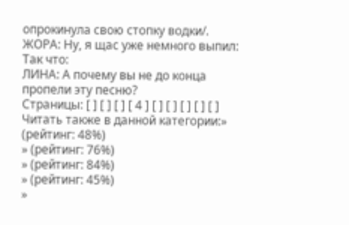опрокинула свою стопку водки/.
ЖОРА: Ну, я щас уже немного выпил: Так что:
ЛИНА: А почему вы не до конца пропели эту песню?
Страницы: [ ] [ ] [ ] [ 4 ] [ ] [ ] [ ] [ ] [ ]
Читать также в данной категории:» (рейтинг: 48%)
» (рейтинг: 76%)
» (рейтинг: 84%)
» (рейтинг: 45%)
»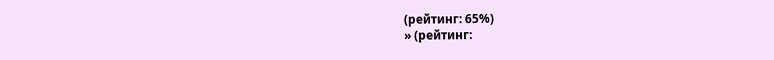(рейтинг: 65%)
» (рейтинг: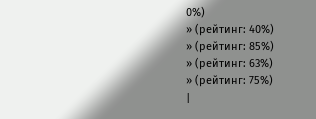0%)
» (рейтинг: 40%)
» (рейтинг: 85%)
» (рейтинг: 63%)
» (рейтинг: 75%)
|